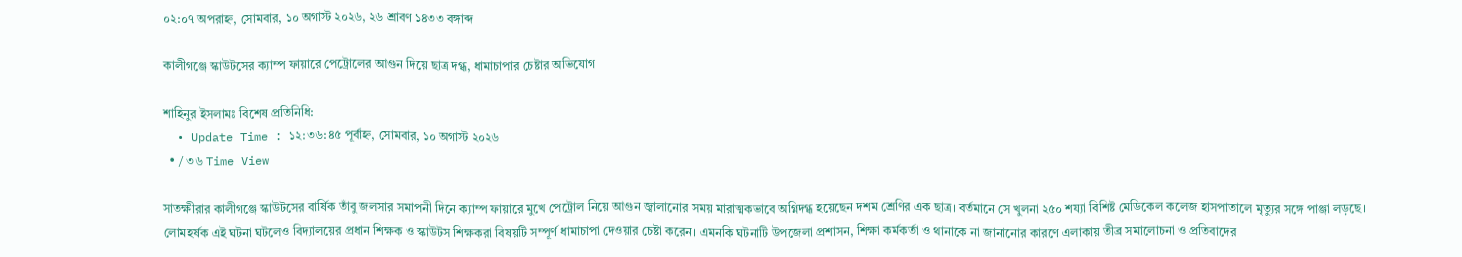০২:০৭ অপরাহ্ন, সোমবার, ১০ অগাস্ট ২০২৬, ২৬ শ্রাবণ ১৪৩৩ বঙ্গাব্দ

কালীগঞ্জে স্কাউটসের ক্যাম্প ফায়ারে পেট্রোলের আগুন দিয়ে ছাত্র দগ্ধ, ধামাচাপার চেষ্টার অভিযোগ

শাহিনুর ইসলামঃ বিশেষ প্রতিনিধি:
  • Update Time : ১২:৩৬:৪৫ পূর্বাহ্ন, সোমবার, ১০ অগাস্ট ২০২৬
  • / ৩৬ Time View

সাতক্ষীরার কালীগঞ্জে স্কাউটসের বার্ষিক তাঁবু জলসার সমাপনী দিনে ক্যাম্প ফায়ারে মুখে পেট্রোল নিয়ে আগুন জ্বালানোর সময় মারাত্মকভাবে অগ্নিদগ্ধ হয়েছেন দশম শ্রেণির এক ছাত্র। বর্তমানে সে খুলনা ২৫০ শয্যা বিশিষ্ট মেডিকেল কলেজ হাসপাতালে মৃত্যুর সঙ্গে পাঞ্জা লড়ছে।
লোমহর্ষক এই ঘটনা ঘটলেও বিদ্যালয়ের প্রধান শিক্ষক ও স্কাউটস শিক্ষকরা বিষয়টি সম্পূর্ণ ধামাচাপা দেওয়ার চেষ্টা করেন। এমনকি ঘটনাটি উপজেলা প্রশাসন, শিক্ষা কর্মকর্তা ও থানাকে না জানানোর কারণে এলাকায় তীব্র সমালোচনা ও প্রতিবাদের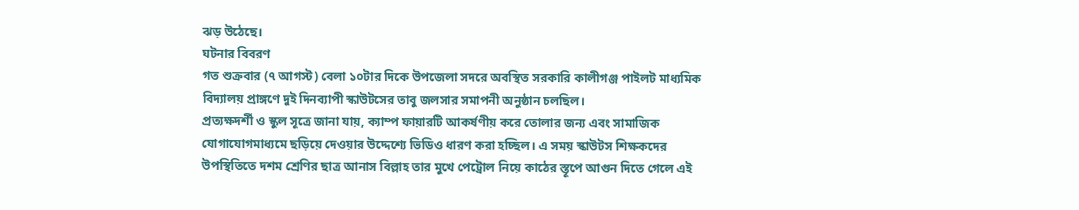ঝড় উঠেছে।
ঘটনার বিবরণ
গত শুক্রবার (৭ আগস্ট) বেলা ১০টার দিকে উপজেলা সদরে অবস্থিত সরকারি কালীগঞ্জ পাইলট মাধ্যমিক বিদ্যালয় প্রাঙ্গণে দুই দিনব্যাপী স্কাউটসের তাবু জলসার সমাপনী অনুষ্ঠান চলছিল।
প্রত্যক্ষদর্শী ও স্কুল সূত্রে জানা যায়, ক্যাম্প ফায়ারটি আকর্ষণীয় করে তোলার জন্য এবং সামাজিক যোগাযোগমাধ্যমে ছড়িয়ে দেওয়ার উদ্দেশ্যে ভিডিও ধারণ করা হচ্ছিল। এ সময় স্কাউটস শিক্ষকদের উপস্থিতিতে দশম শ্রেণির ছাত্র আনাস বিল্লাহ তার মুখে পেট্রোল নিয়ে কাঠের স্তূপে আগুন দিতে গেলে এই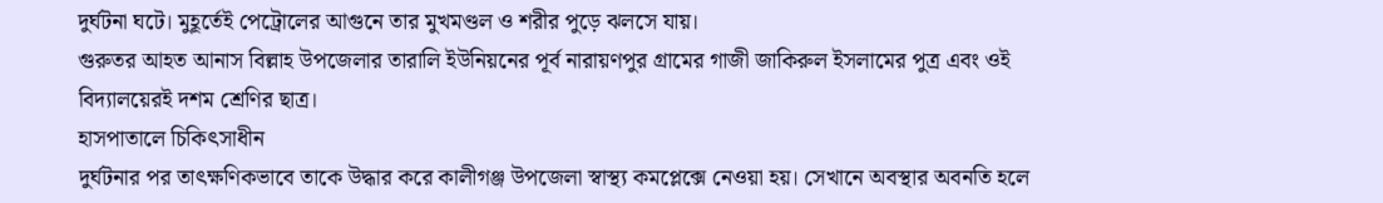দুর্ঘটনা ঘটে। মুহূর্তেই পেট্রোলের আগুনে তার মুখমণ্ডল ও শরীর পুড়ে ঝলসে যায়।
গুরুতর আহত আনাস বিল্লাহ উপজেলার তারালি ইউনিয়নের পূর্ব নারায়ণপুর গ্রামের গাজী জাকিরুল ইসলামের পুত্র এবং ওই বিদ্যালয়েরই দশম শ্রেণির ছাত্র।
হাসপাতালে চিকিৎসাধীন
দুর্ঘটনার পর তাৎক্ষণিকভাবে তাকে উদ্ধার করে কালীগঞ্জ উপজেলা স্বাস্থ্য কমপ্লেক্সে নেওয়া হয়। সেখানে অবস্থার অবনতি হলে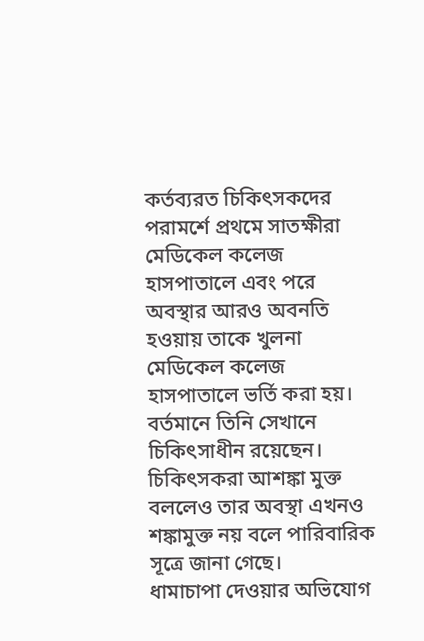কর্তব্যরত চিকিৎসকদের পরামর্শে প্রথমে সাতক্ষীরা মেডিকেল কলেজ হাসপাতালে এবং পরে অবস্থার আরও অবনতি হওয়ায় তাকে খুলনা মেডিকেল কলেজ হাসপাতালে ভর্তি করা হয়। বর্তমানে তিনি সেখানে চিকিৎসাধীন রয়েছেন। চিকিৎসকরা আশঙ্কা মুক্ত বললেও তার অবস্থা এখনও শঙ্কামুক্ত নয় বলে পারিবারিক সূত্রে জানা গেছে।
ধামাচাপা দেওয়ার অভিযোগ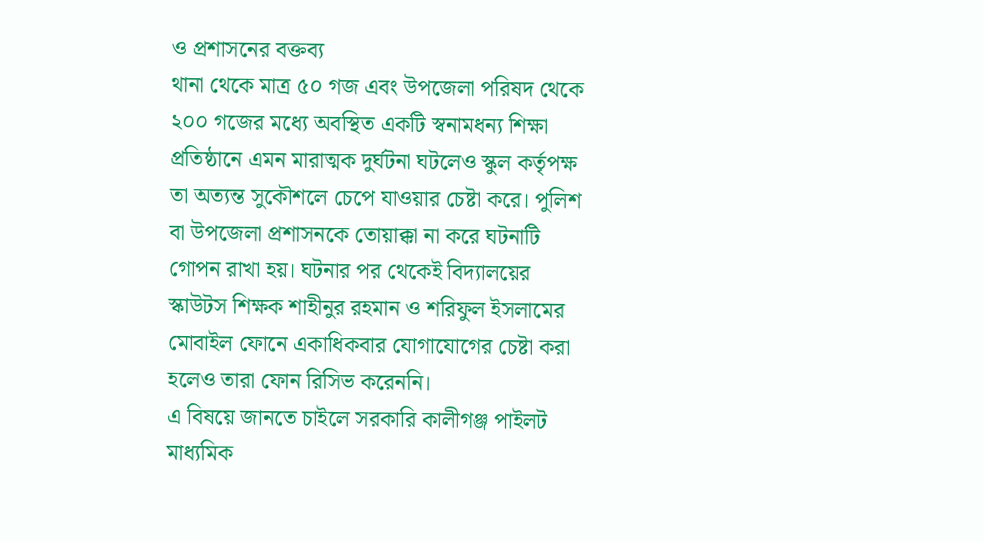ও প্রশাসনের বক্তব্য
থানা থেকে মাত্র ৫০ গজ এবং উপজেলা পরিষদ থেকে ২০০ গজের মধ্যে অবস্থিত একটি স্বনামধন্য শিক্ষা প্রতিষ্ঠানে এমন মারাত্মক দুর্ঘটনা ঘটলেও স্কুল কর্তৃপক্ষ তা অত্যন্ত সুকৌশলে চেপে যাওয়ার চেষ্টা করে। পুলিশ বা উপজেলা প্রশাসনকে তোয়াক্কা না করে ঘটনাটি গোপন রাখা হয়। ঘটনার পর থেকেই বিদ্যালয়ের স্কাউটস শিক্ষক শাহীনুর রহমান ও শরিফুল ইসলামের মোবাইল ফোনে একাধিকবার যোগাযোগের চেষ্টা করা হলেও তারা ফোন রিসিভ করেননি।
এ বিষয়ে জানতে চাইলে সরকারি কালীগঞ্জ পাইলট মাধ্যমিক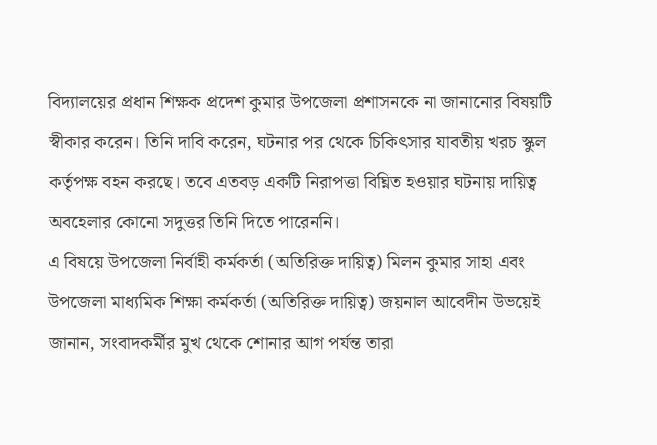বিদ্যালয়ের প্রধান শিক্ষক প্রদেশ কুমার উপজেলা প্রশাসনকে না জানানোর বিষয়টি স্বীকার করেন। তিনি দাবি করেন, ঘটনার পর থেকে চিকিৎসার যাবতীয় খরচ স্কুল কর্তৃপক্ষ বহন করছে। তবে এতবড় একটি নিরাপত্তা বিঘ্নিত হওয়ার ঘটনায় দায়িত্ব অবহেলার কোনো সদুত্তর তিনি দিতে পারেননি।
এ বিষয়ে উপজেলা নির্বাহী কর্মকর্তা (অতিরিক্ত দায়িত্ব) মিলন কুমার সাহা এবং উপজেলা মাধ্যমিক শিক্ষা কর্মকর্তা (অতিরিক্ত দায়িত্ব) জয়নাল আবেদীন উভয়েই জানান, সংবাদকর্মীর মুখ থেকে শোনার আগ পর্যন্ত তারা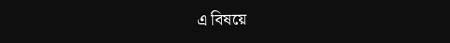এ বিষয়ে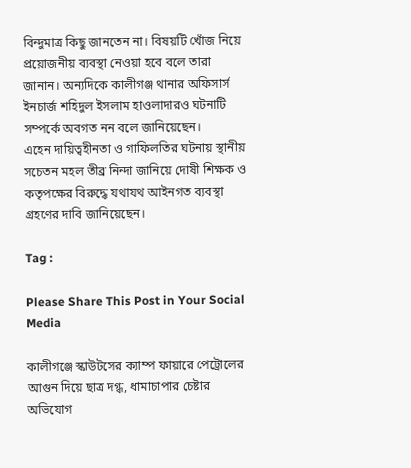বিন্দুমাত্র কিছু জানতেন না। বিষয়টি খোঁজ নিয়ে প্রয়োজনীয় ব্যবস্থা নেওয়া হবে বলে তারা জানান। অন্যদিকে কালীগঞ্জ থানার অফিসার্স ইনচার্জ শহিদুল ইসলাম হাওলাদারও ঘটনাটি সম্পর্কে অবগত নন বলে জানিয়েছেন।
এহেন দায়িত্বহীনতা ও গাফিলতির ঘটনায় স্থানীয় সচেতন মহল তীব্র নিন্দা জানিয়ে দোষী শিক্ষক ও কতৃপক্ষের বিরুদ্ধে যথাযথ আইনগত ব্যবস্থা গ্রহণের দাবি জানিয়েছেন।

Tag :

Please Share This Post in Your Social Media

কালীগঞ্জে স্কাউটসের ক্যাম্প ফায়ারে পেট্রোলের আগুন দিয়ে ছাত্র দগ্ধ, ধামাচাপার চেষ্টার অভিযোগ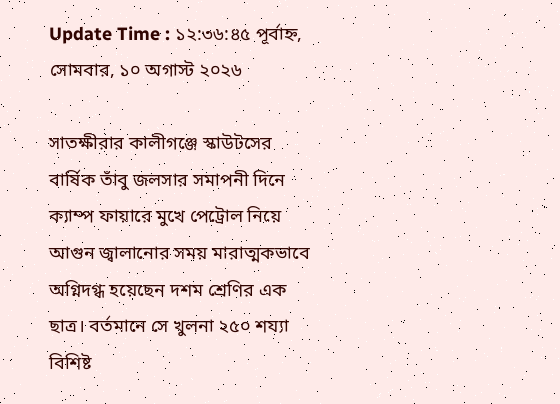Update Time : ১২:৩৬:৪৫ পূর্বাহ্ন, সোমবার, ১০ অগাস্ট ২০২৬

সাতক্ষীরার কালীগঞ্জে স্কাউটসের বার্ষিক তাঁবু জলসার সমাপনী দিনে ক্যাম্প ফায়ারে মুখে পেট্রোল নিয়ে আগুন জ্বালানোর সময় মারাত্মকভাবে অগ্নিদগ্ধ হয়েছেন দশম শ্রেণির এক ছাত্র। বর্তমানে সে খুলনা ২৫০ শয্যা বিশিষ্ট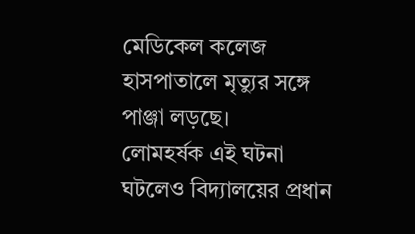মেডিকেল কলেজ হাসপাতালে মৃত্যুর সঙ্গে পাঞ্জা লড়ছে।
লোমহর্ষক এই ঘটনা ঘটলেও বিদ্যালয়ের প্রধান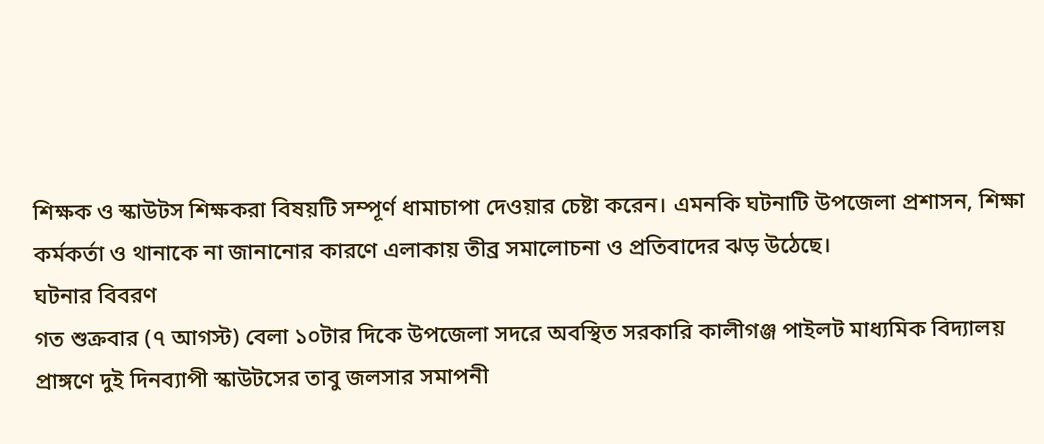শিক্ষক ও স্কাউটস শিক্ষকরা বিষয়টি সম্পূর্ণ ধামাচাপা দেওয়ার চেষ্টা করেন। এমনকি ঘটনাটি উপজেলা প্রশাসন, শিক্ষা কর্মকর্তা ও থানাকে না জানানোর কারণে এলাকায় তীব্র সমালোচনা ও প্রতিবাদের ঝড় উঠেছে।
ঘটনার বিবরণ
গত শুক্রবার (৭ আগস্ট) বেলা ১০টার দিকে উপজেলা সদরে অবস্থিত সরকারি কালীগঞ্জ পাইলট মাধ্যমিক বিদ্যালয় প্রাঙ্গণে দুই দিনব্যাপী স্কাউটসের তাবু জলসার সমাপনী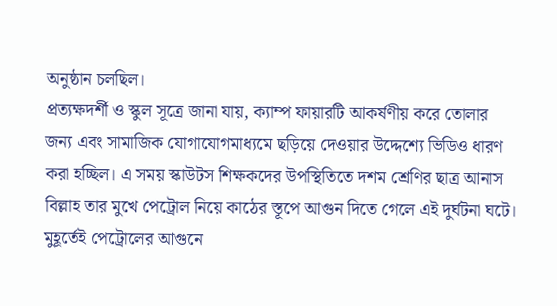অনুষ্ঠান চলছিল।
প্রত্যক্ষদর্শী ও স্কুল সূত্রে জানা যায়, ক্যাম্প ফায়ারটি আকর্ষণীয় করে তোলার জন্য এবং সামাজিক যোগাযোগমাধ্যমে ছড়িয়ে দেওয়ার উদ্দেশ্যে ভিডিও ধারণ করা হচ্ছিল। এ সময় স্কাউটস শিক্ষকদের উপস্থিতিতে দশম শ্রেণির ছাত্র আনাস বিল্লাহ তার মুখে পেট্রোল নিয়ে কাঠের স্তূপে আগুন দিতে গেলে এই দুর্ঘটনা ঘটে। মুহূর্তেই পেট্রোলের আগুনে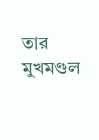তার মুখমণ্ডল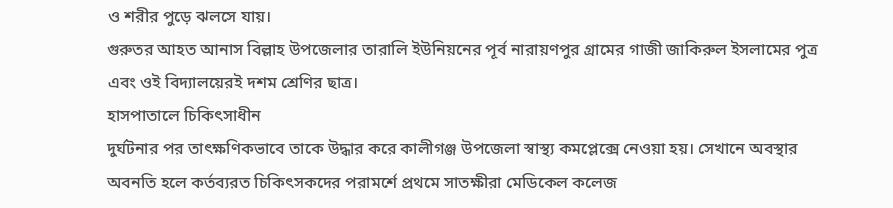ও শরীর পুড়ে ঝলসে যায়।
গুরুতর আহত আনাস বিল্লাহ উপজেলার তারালি ইউনিয়নের পূর্ব নারায়ণপুর গ্রামের গাজী জাকিরুল ইসলামের পুত্র এবং ওই বিদ্যালয়েরই দশম শ্রেণির ছাত্র।
হাসপাতালে চিকিৎসাধীন
দুর্ঘটনার পর তাৎক্ষণিকভাবে তাকে উদ্ধার করে কালীগঞ্জ উপজেলা স্বাস্থ্য কমপ্লেক্সে নেওয়া হয়। সেখানে অবস্থার অবনতি হলে কর্তব্যরত চিকিৎসকদের পরামর্শে প্রথমে সাতক্ষীরা মেডিকেল কলেজ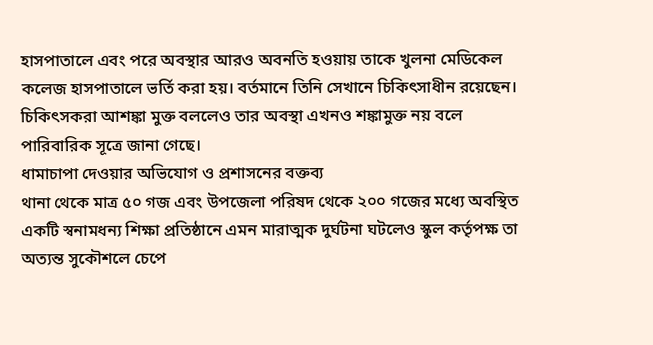হাসপাতালে এবং পরে অবস্থার আরও অবনতি হওয়ায় তাকে খুলনা মেডিকেল কলেজ হাসপাতালে ভর্তি করা হয়। বর্তমানে তিনি সেখানে চিকিৎসাধীন রয়েছেন। চিকিৎসকরা আশঙ্কা মুক্ত বললেও তার অবস্থা এখনও শঙ্কামুক্ত নয় বলে পারিবারিক সূত্রে জানা গেছে।
ধামাচাপা দেওয়ার অভিযোগ ও প্রশাসনের বক্তব্য
থানা থেকে মাত্র ৫০ গজ এবং উপজেলা পরিষদ থেকে ২০০ গজের মধ্যে অবস্থিত একটি স্বনামধন্য শিক্ষা প্রতিষ্ঠানে এমন মারাত্মক দুর্ঘটনা ঘটলেও স্কুল কর্তৃপক্ষ তা অত্যন্ত সুকৌশলে চেপে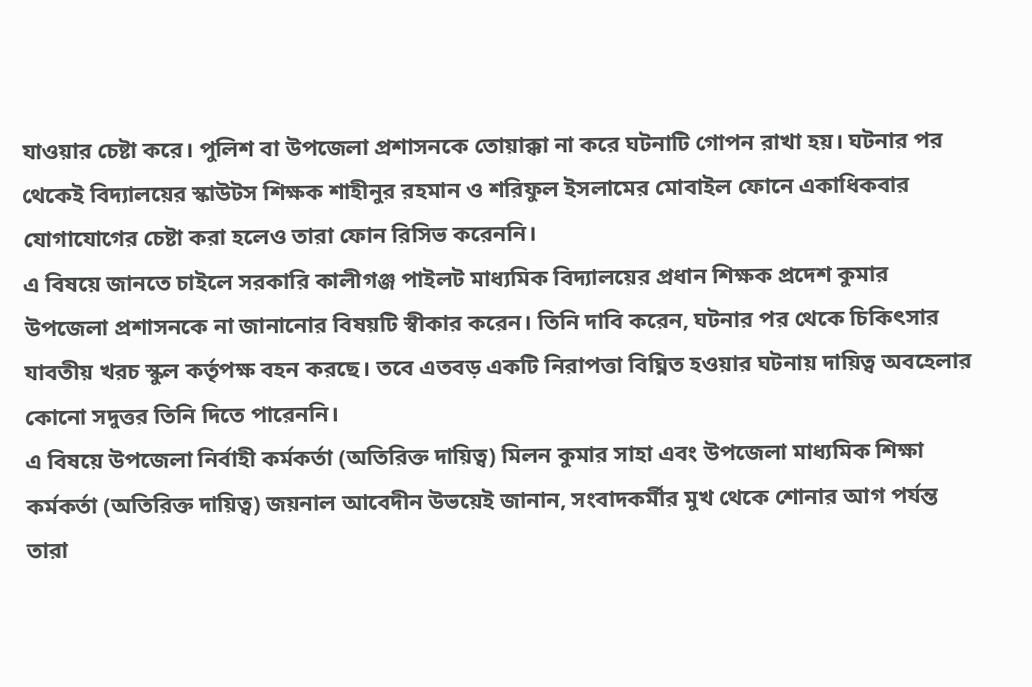যাওয়ার চেষ্টা করে। পুলিশ বা উপজেলা প্রশাসনকে তোয়াক্কা না করে ঘটনাটি গোপন রাখা হয়। ঘটনার পর থেকেই বিদ্যালয়ের স্কাউটস শিক্ষক শাহীনুর রহমান ও শরিফুল ইসলামের মোবাইল ফোনে একাধিকবার যোগাযোগের চেষ্টা করা হলেও তারা ফোন রিসিভ করেননি।
এ বিষয়ে জানতে চাইলে সরকারি কালীগঞ্জ পাইলট মাধ্যমিক বিদ্যালয়ের প্রধান শিক্ষক প্রদেশ কুমার উপজেলা প্রশাসনকে না জানানোর বিষয়টি স্বীকার করেন। তিনি দাবি করেন, ঘটনার পর থেকে চিকিৎসার যাবতীয় খরচ স্কুল কর্তৃপক্ষ বহন করছে। তবে এতবড় একটি নিরাপত্তা বিঘ্নিত হওয়ার ঘটনায় দায়িত্ব অবহেলার কোনো সদুত্তর তিনি দিতে পারেননি।
এ বিষয়ে উপজেলা নির্বাহী কর্মকর্তা (অতিরিক্ত দায়িত্ব) মিলন কুমার সাহা এবং উপজেলা মাধ্যমিক শিক্ষা কর্মকর্তা (অতিরিক্ত দায়িত্ব) জয়নাল আবেদীন উভয়েই জানান, সংবাদকর্মীর মুখ থেকে শোনার আগ পর্যন্ত তারা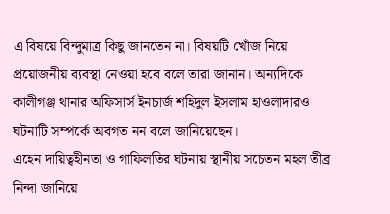এ বিষয়ে বিন্দুমাত্র কিছু জানতেন না। বিষয়টি খোঁজ নিয়ে প্রয়োজনীয় ব্যবস্থা নেওয়া হবে বলে তারা জানান। অন্যদিকে কালীগঞ্জ থানার অফিসার্স ইনচার্জ শহিদুল ইসলাম হাওলাদারও ঘটনাটি সম্পর্কে অবগত নন বলে জানিয়েছেন।
এহেন দায়িত্বহীনতা ও গাফিলতির ঘটনায় স্থানীয় সচেতন মহল তীব্র নিন্দা জানিয়ে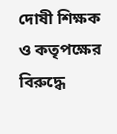দোষী শিক্ষক ও কতৃপক্ষের বিরুদ্ধে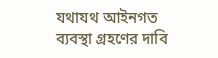যথাযথ আইনগত ব্যবস্থা গ্রহণের দাবি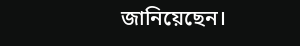জানিয়েছেন।